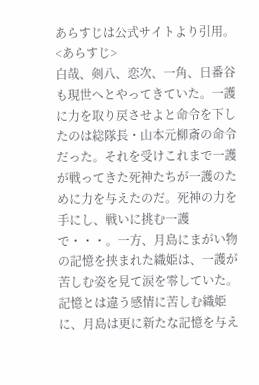あらすじは公式サイトより引用。
<あらすじ>
白哉、剣八、恋次、一角、日番谷も現世へとやってきていた。一護に力を取り戻させよと命令を下したのは総隊長・山本元柳斎の命令だった。それを受けこれまで一護が戦ってきた死神たちが一護のために力を与えたのだ。死神の力を手にし、戦いに挑む一護で・・・。一方、月島にまがい物の記憶を挟まれた織姫は、一護が苦しむ姿を見て涙を零していた。記憶とは違う感情に苦しむ織姫に、月島は更に新たな記憶を与え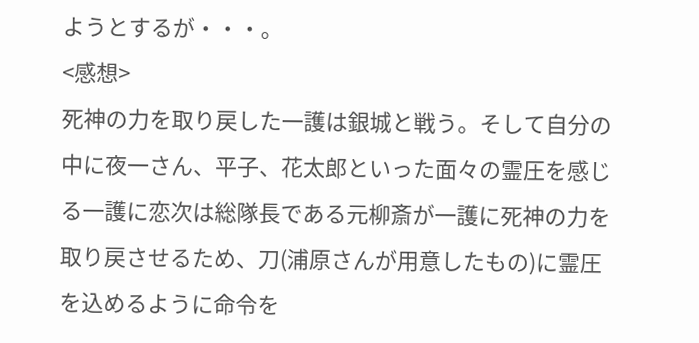ようとするが・・・。
<感想>
死神の力を取り戻した一護は銀城と戦う。そして自分の中に夜一さん、平子、花太郎といった面々の霊圧を感じる一護に恋次は総隊長である元柳斎が一護に死神の力を取り戻させるため、刀(浦原さんが用意したもの)に霊圧を込めるように命令を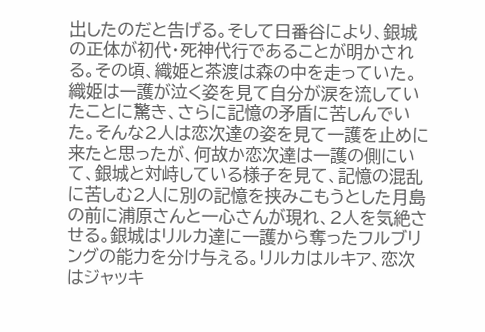出したのだと告げる。そして日番谷により、銀城の正体が初代・死神代行であることが明かされる。その頃、織姫と茶渡は森の中を走っていた。織姫は一護が泣く姿を見て自分が涙を流していたことに驚き、さらに記憶の矛盾に苦しんでいた。そんな2人は恋次達の姿を見て一護を止めに来たと思ったが、何故か恋次達は一護の側にいて、銀城と対峙している様子を見て、記憶の混乱に苦しむ2人に別の記憶を挟みこもうとした月島の前に浦原さんと一心さんが現れ、2人を気絶させる。銀城はリルカ達に一護から奪ったフルブリングの能力を分け与える。リルカはルキア、恋次はジャッキ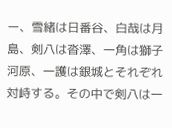ー、雪緒は日番谷、白哉は月島、剣八は沓澤、一角は獅子河原、一護は銀城とそれぞれ対峙する。その中で剣八は一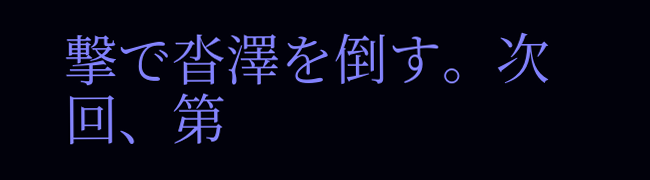撃で沓澤を倒す。次回、第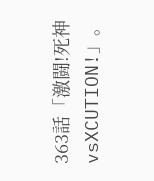363話「激闘!死神vsXCUTION!」。